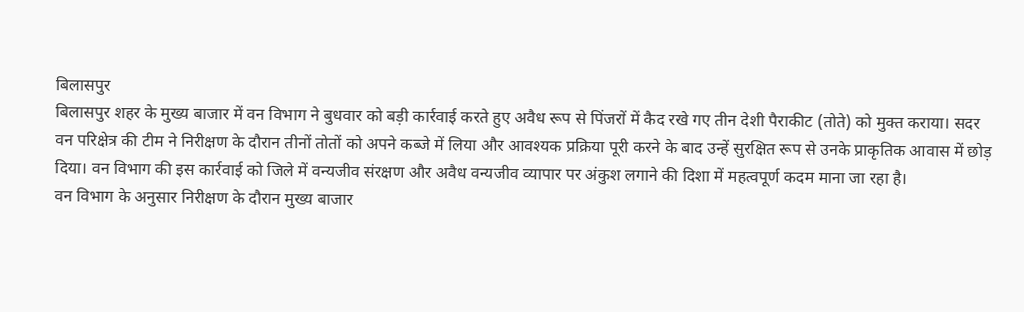बिलासपुर
बिलासपुर शहर के मुख्य बाजार में वन विभाग ने बुधवार को बड़ी कार्रवाई करते हुए अवैध रूप से पिंजरों में कैद रखे गए तीन देशी पैराकीट (तोते) को मुक्त कराया। सदर वन परिक्षेत्र की टीम ने निरीक्षण के दौरान तीनों तोतों को अपने कब्जे में लिया और आवश्यक प्रक्रिया पूरी करने के बाद उन्हें सुरक्षित रूप से उनके प्राकृतिक आवास में छोड़ दिया। वन विभाग की इस कार्रवाई को जिले में वन्यजीव संरक्षण और अवैध वन्यजीव व्यापार पर अंकुश लगाने की दिशा में महत्वपूर्ण कदम माना जा रहा है।
वन विभाग के अनुसार निरीक्षण के दौरान मुख्य बाजार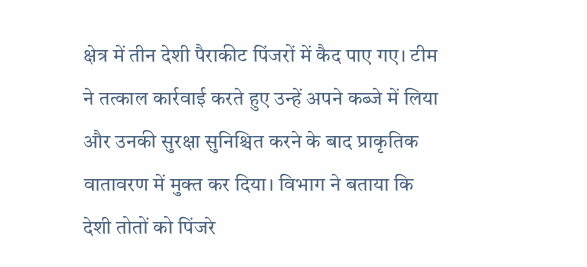क्षेत्र में तीन देशी पैराकीट पिंजरों में कैद पाए गए। टीम ने तत्काल कार्रवाई करते हुए उन्हें अपने कब्जे में लिया और उनकी सुरक्षा सुनिश्चित करने के बाद प्राकृतिक वातावरण में मुक्त कर दिया। विभाग ने बताया कि देशी तोतों को पिंजरे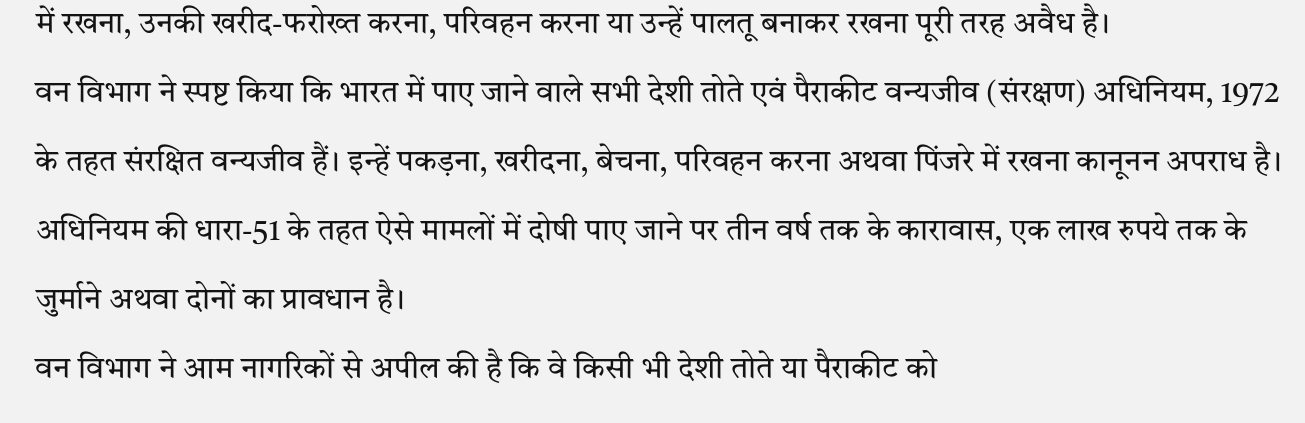में रखना, उनकी खरीद-फरोख्त करना, परिवहन करना या उन्हें पालतू बनाकर रखना पूरी तरह अवैध है।
वन विभाग ने स्पष्ट किया कि भारत में पाए जाने वाले सभी देशी तोते एवं पैराकीट वन्यजीव (संरक्षण) अधिनियम, 1972 के तहत संरक्षित वन्यजीव हैं। इन्हें पकड़ना, खरीदना, बेचना, परिवहन करना अथवा पिंजरे में रखना कानूनन अपराध है। अधिनियम की धारा-51 के तहत ऐसे मामलों में दोषी पाए जाने पर तीन वर्ष तक के कारावास, एक लाख रुपये तक के जुर्माने अथवा दोनों का प्रावधान है।
वन विभाग ने आम नागरिकों से अपील की है कि वे किसी भी देशी तोते या पैराकीट को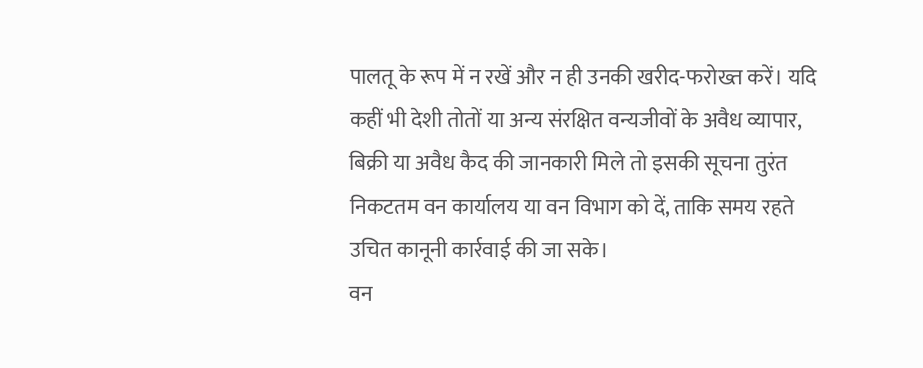पालतू के रूप में न रखें और न ही उनकी खरीद-फरोख्त करें। यदि कहीं भी देशी तोतों या अन्य संरक्षित वन्यजीवों के अवैध व्यापार, बिक्री या अवैध कैद की जानकारी मिले तो इसकी सूचना तुरंत निकटतम वन कार्यालय या वन विभाग को दें, ताकि समय रहते उचित कानूनी कार्रवाई की जा सके।
वन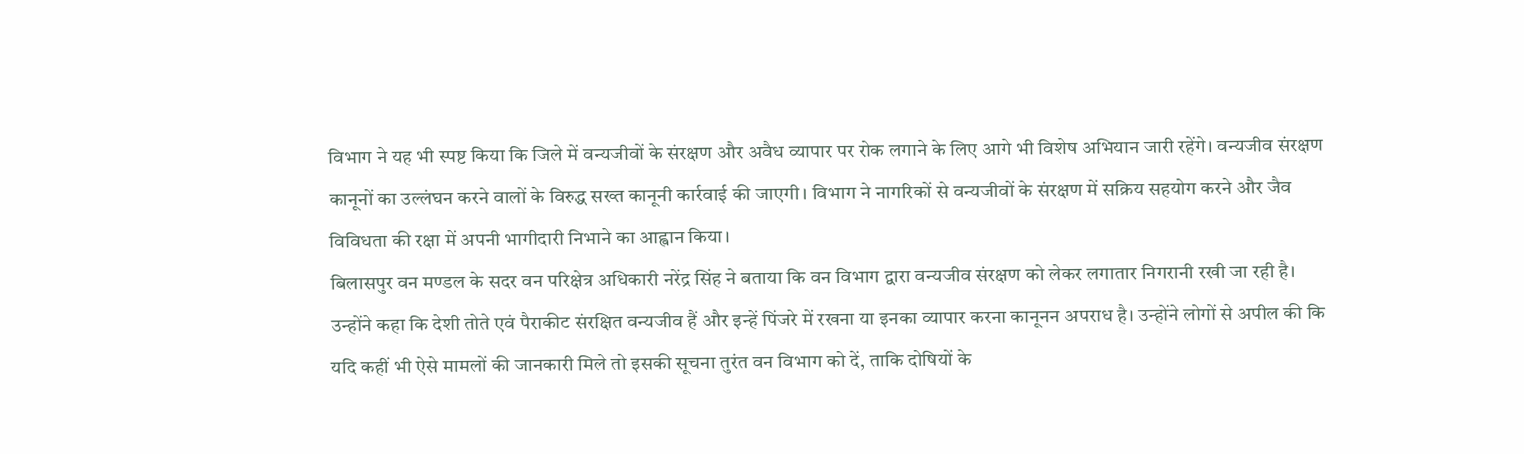विभाग ने यह भी स्पष्ट किया कि जिले में वन्यजीवों के संरक्षण और अवैध व्यापार पर रोक लगाने के लिए आगे भी विशेष अभियान जारी रहेंगे। वन्यजीव संरक्षण कानूनों का उल्लंघन करने वालों के विरुद्ध सख्त कानूनी कार्रवाई की जाएगी। विभाग ने नागरिकों से वन्यजीवों के संरक्षण में सक्रिय सहयोग करने और जैव विविधता की रक्षा में अपनी भागीदारी निभाने का आह्वान किया।
बिलासपुर वन मण्डल के सदर वन परिक्षेत्र अधिकारी नरेंद्र सिंह ने बताया कि वन विभाग द्वारा वन्यजीव संरक्षण को लेकर लगातार निगरानी रखी जा रही है। उन्होंने कहा कि देशी तोते एवं पैराकीट संरक्षित वन्यजीव हैं और इन्हें पिंजरे में रखना या इनका व्यापार करना कानूनन अपराध है। उन्होंने लोगों से अपील की कि यदि कहीं भी ऐसे मामलों की जानकारी मिले तो इसकी सूचना तुरंत वन विभाग को दें, ताकि दोषियों के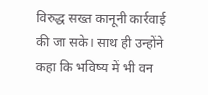विरुद्ध सख्त कानूनी कार्रवाई की जा सके। साथ ही उन्होंने कहा कि भविष्य में भी वन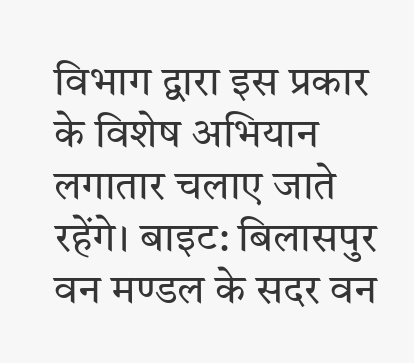विभाग द्वारा इस प्रकार के विशेष अभियान लगातार चलाए जाते रहेंगे। बाइट: बिलासपुर वन मण्डल के सदर वन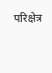परिक्षेत्र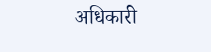अधिकारी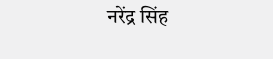नरेंद्र सिंह